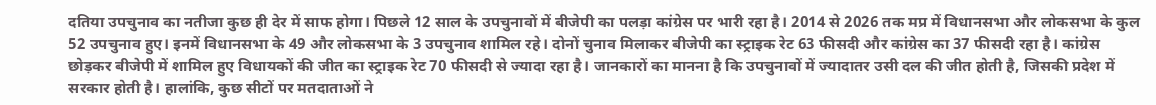दतिया उपचुनाव का नतीजा कुछ ही देर में साफ होगा। पिछले 12 साल के उपचुनावों में बीजेपी का पलड़ा कांग्रेस पर भारी रहा है। 2014 से 2026 तक मप्र में विधानसभा और लोकसभा के कुल 52 उपचुनाव हुए। इनमें विधानसभा के 49 और लोकसभा के 3 उपचुनाव शामिल रहे। दोनों चुनाव मिलाकर बीजेपी का स्ट्राइक रेट 63 फीसदी और कांग्रेस का 37 फीसदी रहा है। कांग्रेस छोड़कर बीजेपी में शामिल हुए विधायकों की जीत का स्ट्राइक रेट 70 फीसदी से ज्यादा रहा है। जानकारों का मानना है कि उपचुनावों में ज्यादातर उसी दल की जीत होती है, जिसकी प्रदेश में सरकार होती है। हालांकि, कुछ सीटों पर मतदाताओं ने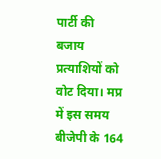पार्टी की बजाय प्रत्याशियों को वोट दिया। मप्र में इस समय बीजेपी के 164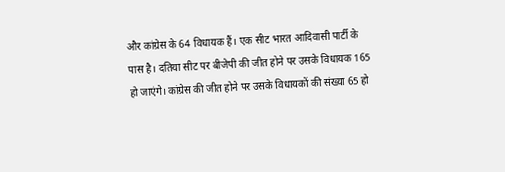और कांग्रेस के 64 विधायक हैं। एक सीट भारत आदिवासी पार्टी के पास है। दतिया सीट पर बीजेपी की जीत होने पर उसके विधायक 165 हो जाएंगे। कांग्रेस की जीत होने पर उसके विधायकों की संख्या 65 हो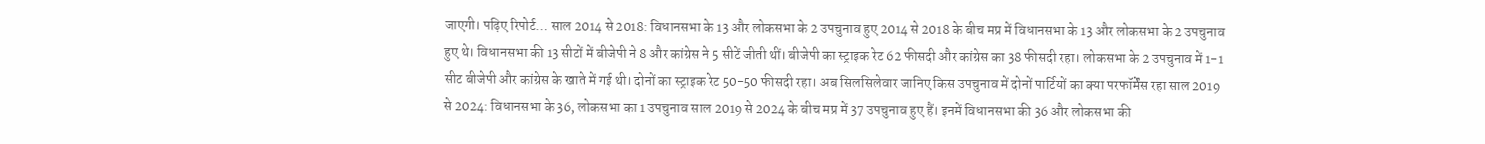जाएगी। पढ़िए रिपोर्ट… साल 2014 से 2018: विधानसभा के 13 और लोकसभा के 2 उपचुनाव हुए 2014 से 2018 के बीच मप्र में विधानसभा के 13 और लोकसभा के 2 उपचुनाव हुए थे। विधानसभा की 13 सीटों में बीजेपी ने 8 और कांग्रेस ने 5 सीटें जीती थीं। बीजेपी का स्ट्राइक रेट 62 फीसदी और कांग्रेस का 38 फीसदी रहा। लोकसभा के 2 उपचुनाव में 1-1 सीट बीजेपी और कांग्रेस के खाते में गई थी। दोनों का स्ट्राइक रेट 50-50 फीसदी रहा। अब सिलसिलेवार जानिए किस उपचुनाव में दोनों पार्टियों का क्या परफॉर्मेंस रहा साल 2019 से 2024: विधानसभा के 36, लोकसभा का 1 उपचुनाव साल 2019 से 2024 के बीच मप्र में 37 उपचुनाव हुए हैं। इनमें विधानसभा की 36 और लोकसभा की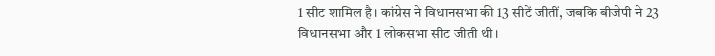1 सीट शामिल है। कांग्रेस ने विधानसभा की 13 सीटें जीतीं, जबकि बीजेपी ने 23 विधानसभा और 1 लोकसभा सीट जीती थी।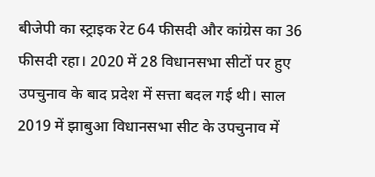बीजेपी का स्ट्राइक रेट 64 फीसदी और कांग्रेस का 36 फीसदी रहा। 2020 में 28 विधानसभा सीटों पर हुए उपचुनाव के बाद प्रदेश में सत्ता बदल गई थी। साल 2019 में झाबुआ विधानसभा सीट के उपचुनाव में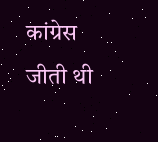कांग्रेस जीती थी